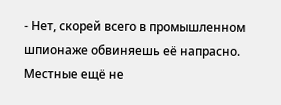- Нет, скорей всего в промышленном шпионаже обвиняешь её напрасно. Местные ещё не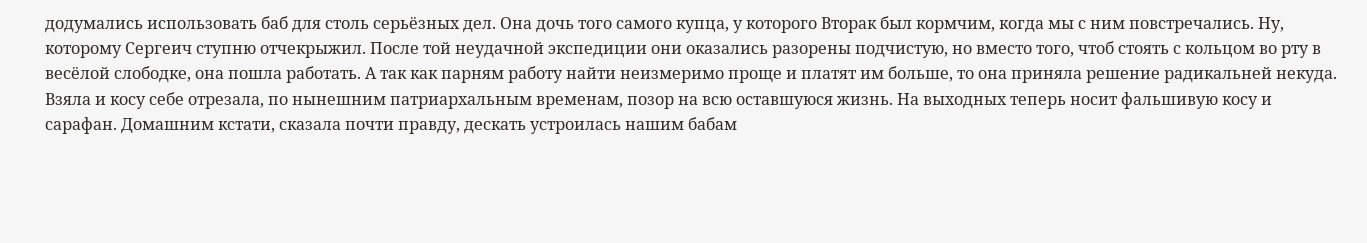додумались использовать баб для столь серьёзных дел. Она дочь того самого купца, у которого Вторак был кормчим, когда мы с ним повстречались. Ну, которому Сергеич ступню отчекрыжил. После той неудачной экспедиции они оказались разорены подчистую, но вместо того, чтоб стоять с кольцом во рту в весёлой слободке, она пошла работать. А так как парням работу найти неизмеримо проще и платят им больше, то она приняла решение радикальней некуда. Взяла и косу себе отрезала, по нынешним патриархальным временам, позор на всю оставшуюся жизнь. На выходных теперь носит фальшивую косу и сарафан. Домашним кстати, сказала почти правду, дескать устроилась нашим бабам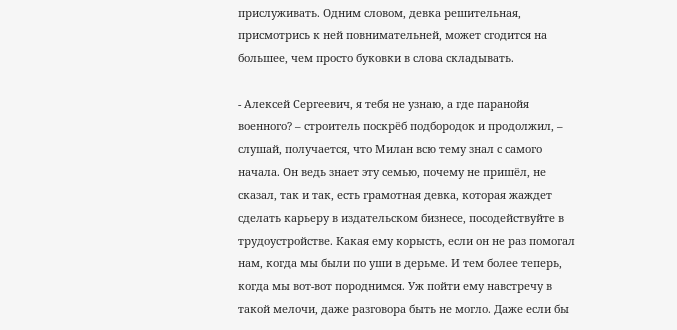прислуживать. Одним словом, девка решительная, присмотрись к ней повнимательней, может сгодится на большее, чем просто буковки в слова складывать.

- Алексей Сергеевич, я тебя не узнаю, а где паранойя военного? – строитель поскрёб подбородок и продолжил, – слушай, получается, что Милан всю тему знал с самого начала. Он ведь знает эту семью, почему не пришёл, не сказал, так и так, есть грамотная девка, которая жаждет сделать карьеру в издательском бизнесе, посодействуйте в трудоустройстве. Какая ему корысть, если он не раз помогал нам, когда мы были по уши в дерьме. И тем более теперь, когда мы вот-вот породнимся. Уж пойти ему навстречу в такой мелочи, даже разговора быть не могло. Даже если бы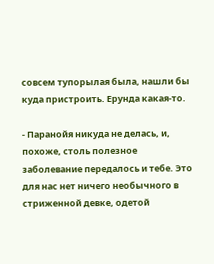совсем тупорылая была, нашли бы куда пристроить. Ерунда какая-то.

- Паранойя никуда не делась, и, похоже, столь полезное заболевание передалось и тебе. Это для нас нет ничего необычного в стриженной девке, одетой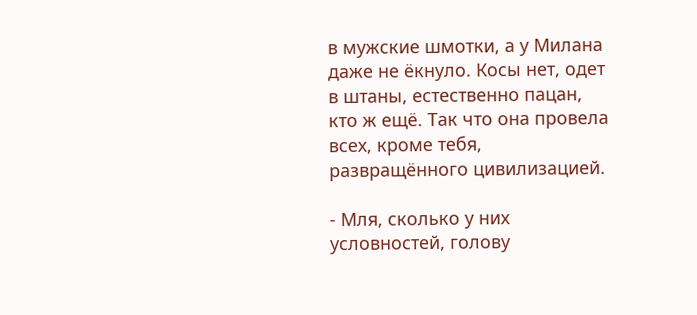в мужские шмотки, а у Милана даже не ёкнуло. Косы нет, одет в штаны, естественно пацан, кто ж ещё. Так что она провела всех, кроме тебя, развращённого цивилизацией.

- Мля, сколько у них условностей, голову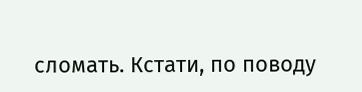сломать. Кстати, по поводу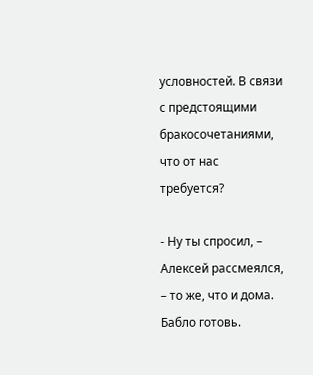условностей. В связи с предстоящими бракосочетаниями, что от нас требуется?

- Ну ты спросил, – Алексей рассмеялся, – то же, что и дома. Бабло готовь.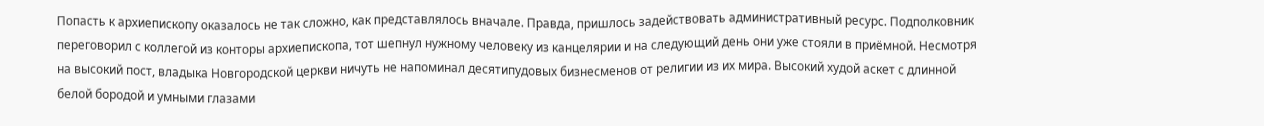Попасть к архиепископу оказалось не так сложно, как представлялось вначале. Правда, пришлось задействовать административный ресурс. Подполковник переговорил с коллегой из конторы архиепископа, тот шепнул нужному человеку из канцелярии и на следующий день они уже стояли в приёмной. Несмотря на высокий пост, владыка Новгородской церкви ничуть не напоминал десятипудовых бизнесменов от религии из их мира. Высокий худой аскет с длинной белой бородой и умными глазами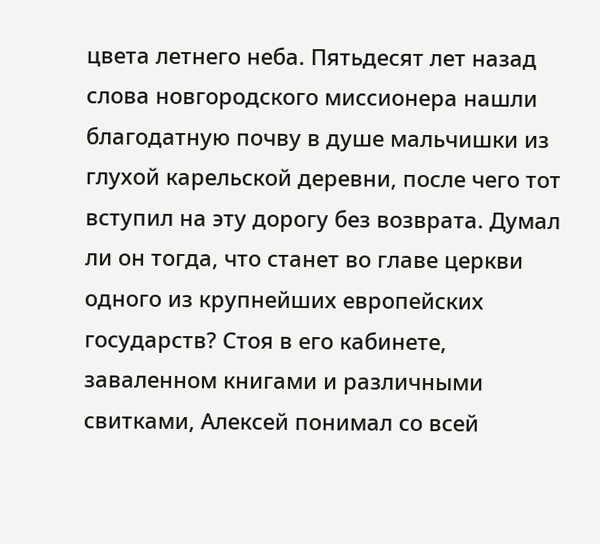цвета летнего неба. Пятьдесят лет назад слова новгородского миссионера нашли благодатную почву в душе мальчишки из глухой карельской деревни, после чего тот вступил на эту дорогу без возврата. Думал ли он тогда, что станет во главе церкви одного из крупнейших европейских государств? Стоя в его кабинете, заваленном книгами и различными свитками, Алексей понимал со всей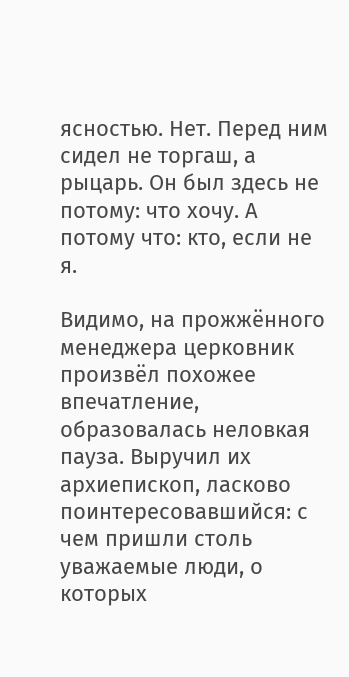ясностью. Нет. Перед ним сидел не торгаш, а рыцарь. Он был здесь не потому: что хочу. А потому что: кто, если не я.

Видимо, на прожжённого менеджера церковник произвёл похожее впечатление, образовалась неловкая пауза. Выручил их архиепископ, ласково поинтересовавшийся: с чем пришли столь уважаемые люди, о которых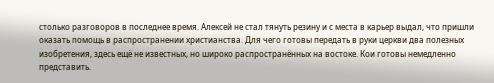столько разговоров в последнее время. Алексей не стал тянуть резину и с места в карьер выдал, что пришли оказать помощь в распространении христианства. Для чего готовы передать в руки церкви два полезных изобретения, здесь ещё не известных, но широко распространённых на востоке. Кои готовы немедленно представить.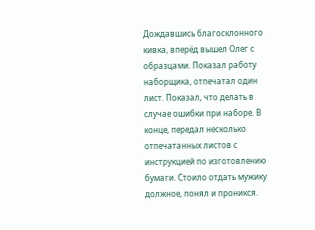Дождавшись благосклонного кивка, вперёд вышел Олег с образцами. Показал работу наборщика, отпечатал один лист. Показал, что делать в случае ошибки при наборе. В конце, передал несколько отпечатанных листов с инструкцией по изготовлению бумаги. Стоило отдать мужику должное, понял и проникся.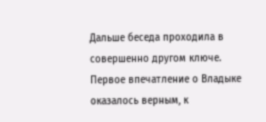Дальше беседа проходила в совершенно другом ключе. Первое впечатление о Владыке оказалось верным, к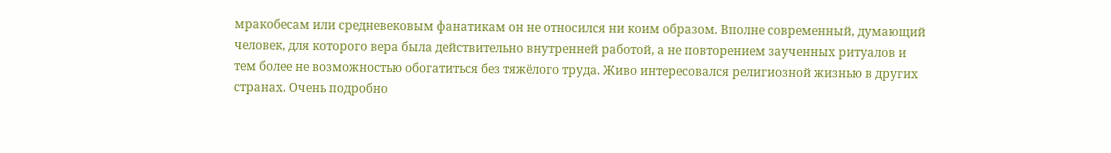мракобесам или средневековым фанатикам он не относился ни коим образом. Вполне современный, думающий человек, для которого вера была действительно внутренней работой, а не повторением заученных ритуалов и тем более не возможностью обогатиться без тяжёлого труда. Живо интересовался религиозной жизнью в других странах. Очень подробно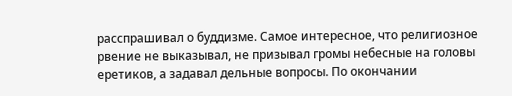расспрашивал о буддизме. Самое интересное, что религиозное рвение не выказывал, не призывал громы небесные на головы еретиков, а задавал дельные вопросы. По окончании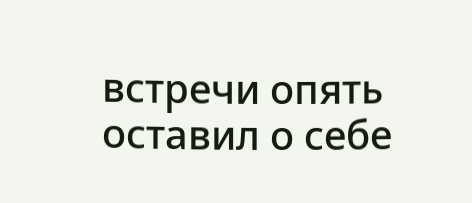встречи опять оставил о себе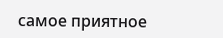самое приятное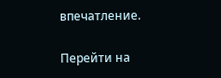впечатление.

Перейти на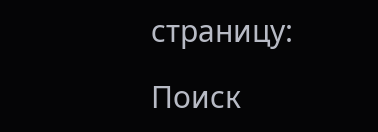страницу:

Поиск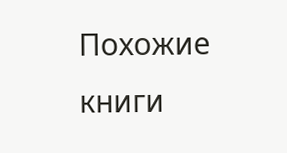Похожие книги